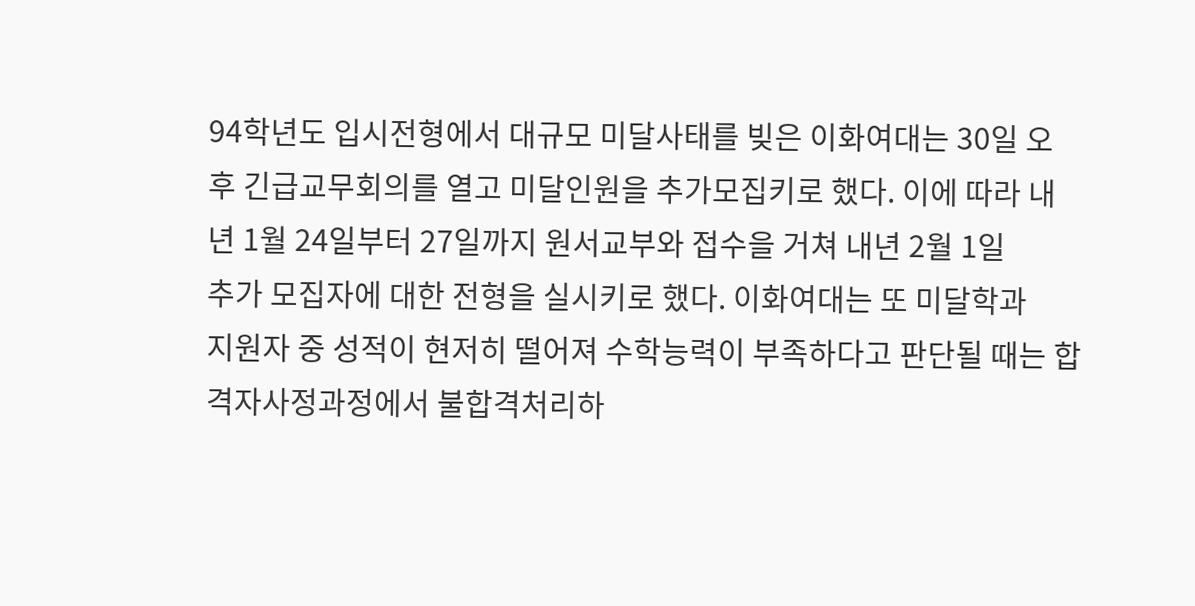94학년도 입시전형에서 대규모 미달사태를 빚은 이화여대는 30일 오
후 긴급교무회의를 열고 미달인원을 추가모집키로 했다. 이에 따라 내
년 1월 24일부터 27일까지 원서교부와 접수을 거쳐 내년 2월 1일
추가 모집자에 대한 전형을 실시키로 했다. 이화여대는 또 미달학과
지원자 중 성적이 현저히 떨어져 수학능력이 부족하다고 판단될 때는 합
격자사정과정에서 불합격처리하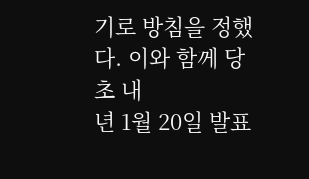기로 방침을 정했다. 이와 함께 당초 내
년 1월 20일 발표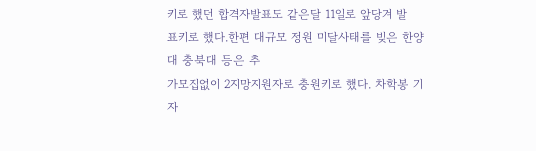키로 했던 합격자발표도 같은달 11일로 앞당겨 발
표키로 했다.한편 대규모 정원 미달사태를 빚은 한양대 충북대 등은 추
가모집없이 2지망지원자로 충원키로 했다. 차학봉 기자